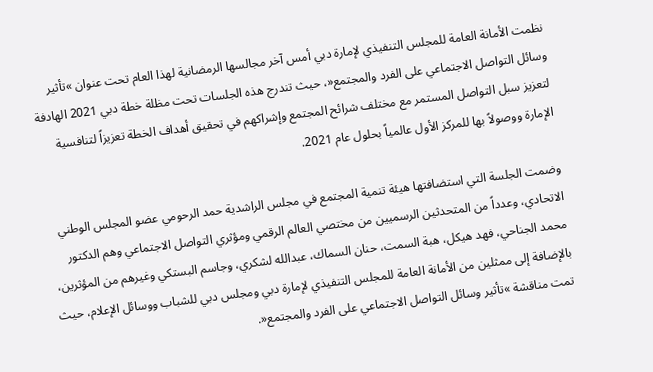نظمت الأمانة العامة للمجلس التنفيذي لإمارة دبي أمس آخر مجالسها الرمضانية لهذا العام تحت عنوان »تأثير وسائل التواصل الاجتماعي على الفرد والمجتمع«، حيث تندرج هذه الجلسات تحت مظلة خطة دبي 2021 الهادفة لتعزيز سبل التواصل المستمر مع مختلف شرائح المجتمع وإشراكهم في تحقيق أهداف الخطة تعزيزاً لتنافسية الإمارة ووصولاً بها للمركز الأول عالمياً بحلول عام 2021.

وضمت الجلسة التي استضافتها هيئة تنمية المجتمع في مجلس الراشدية حمد الرحومي عضو المجلس الوطني الاتحادي، وعدداً من المتحدثين الرسميين من مختصي العالم الرقمي ومؤثري التواصل الاجتماعي وهم الدكتور محمد الجناحي، فهد هيكل، هبة السمت، حنان السماك، عبدالله لشكري، وجاسم البستكي وغيرهم من المؤثرين، بالإضافة إلى ممثلين من الأمانة العامة للمجلس التنفيذي لإمارة دبي ومجلس دبي للشباب ووسائل الإعلام، حيث تمت مناقشة »تأثير وسائل التواصل الاجتماعي على الفرد والمجتمع«.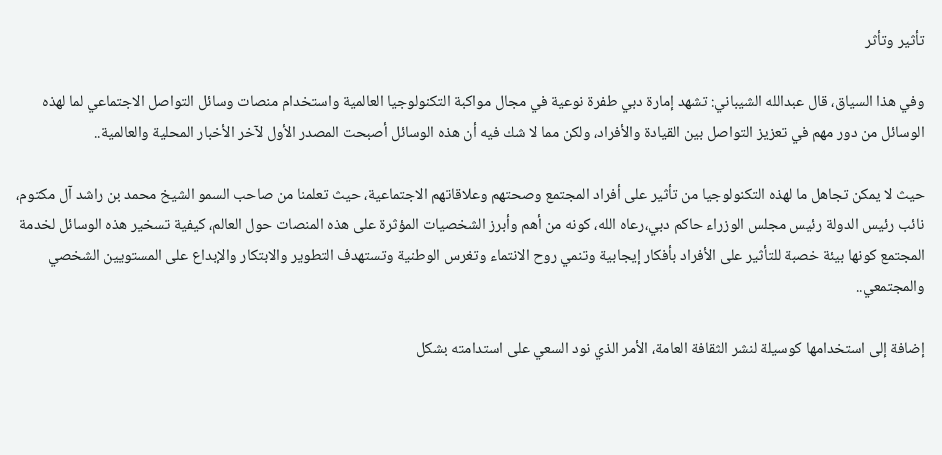تأثير وتأثر

وفي هذا السياق، قال عبدالله الشيباني: تشهد إمارة دبي طفرة نوعية في مجال مواكبة التكنولوجيا العالمية واستخدام منصات وسائل التواصل الاجتماعي لما لهذه الوسائل من دور مهم في تعزيز التواصل بين القيادة والأفراد، ولكن مما لا شك فيه أن هذه الوسائل أصبحت المصدر الأول لآخر الأخبار المحلية والعالمية..

حيث لا يمكن تجاهل ما لهذه التكنولوجيا من تأثير على أفراد المجتمع وصحتهم وعلاقاتهم الاجتماعية، حيث تعلمنا من صاحب السمو الشيخ محمد بن راشد آل مكتوم، نائب رئيس الدولة رئيس مجلس الوزراء حاكم دبي،رعاه الله، كونه من أهم وأبرز الشخصيات المؤثرة على هذه المنصات حول العالم، كيفية تسخير هذه الوسائل لخدمة المجتمع كونها بيئة خصبة للتأثير على الأفراد بأفكار إيجابية وتنمي روح الانتماء وتغرس الوطنية وتستهدف التطوير والابتكار والإبداع على المستويين الشخصي والمجتمعي..

إضافة إلى استخدامها كوسيلة لنشر الثقافة العامة، الأمر الذي نود السعي على استدامته بشكل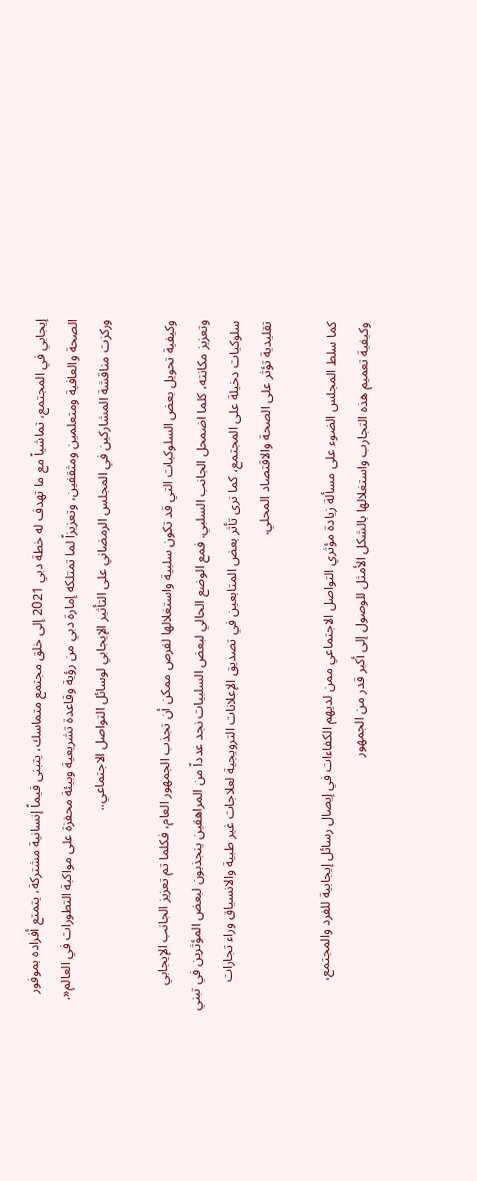إيجابي في المجتمع، تماشياً مع ما تهدف له خطة دبي 2021 إلى خلق مجتمع متماسك، يتبنى قيماً إنسانية مشتركة، يتمتع أفراده بموفور الصحة والعافية ومتعلمين ومثقفين، وتعزيزاً لما تمتلكه إمارة دبي من رؤية وقاعدة تشريعية وبيئة محفزة على مواكبة التطورات في العالم«. وركزت مناقشة المشاركين في المجلس الرمضاني على التأثير الإيجابي لوسائل التواصل الاجتماعي..

وكيفية تحويل بعض السلوكيات التي قد تكون سلبية واستغلالها لفرص ممكن أن تجذب الجمهور العام، فكلما تم تعزيز الجانب الإيجابي وتعزيز مكانته، كلما اضمحل الجانب السلبي. فمع الوضع الحالي لبعض السلبيات نجد عدداً من المراهقين ينجذبون لبعض المؤثرين في تبني سلوكيات دخيلة على المجتمع، كما نرى تأثر بعض المتابعين في تصديق الإعلانات الترويجية لعلاجات غير طبية والانسياق وراء تجارات تقليدية تؤثر على الصحة والاقتصاد المحلي.

كما سلط المجلس الضوء على مسألة زيادة مؤثري التواصل الاجتماعي ممن لديهم الكفاءات في إيصال رسائل إيجابية للفرد والمجتمع، وكيفية تعميم هذه التجارب واستغلالها بالشكل الأمثل للوصول إلى أكبر قدر من الجمهور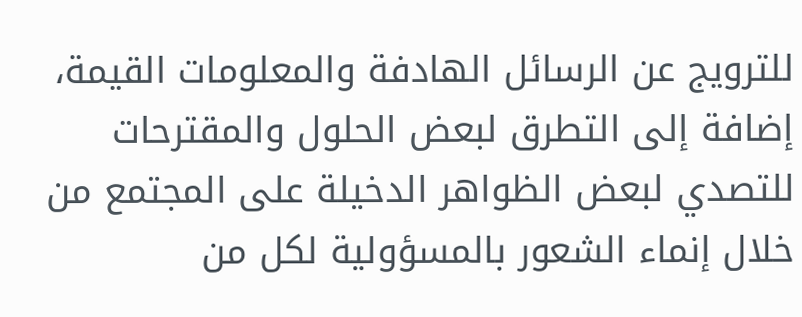للترويج عن الرسائل الهادفة والمعلومات القيمة، إضافة إلى التطرق لبعض الحلول والمقترحات للتصدي لبعض الظواهر الدخيلة على المجتمع من خلال إنماء الشعور بالمسؤولية لكل من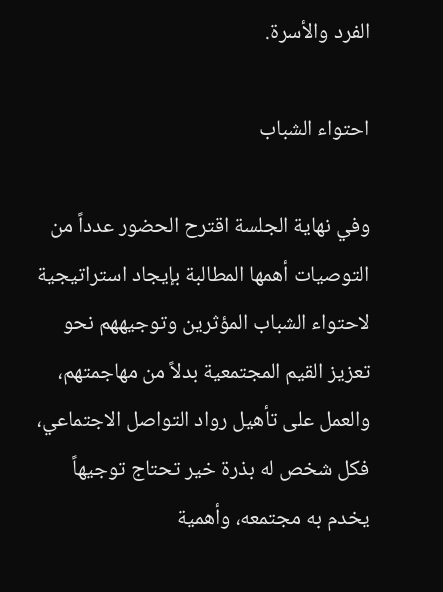الفرد والأسرة.

احتواء الشباب

وفي نهاية الجلسة اقترح الحضور عدداً من التوصيات أهمها المطالبة بإيجاد استراتيجية لاحتواء الشباب المؤثرين وتوجيههم نحو تعزيز القيم المجتمعية بدلاً من مهاجمتهم، والعمل على تأهيل رواد التواصل الاجتماعي، فكل شخص له بذرة خير تحتاج توجيهاً يخدم به مجتمعه، وأهمية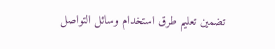تضمين تعليم طرق استخدام وسائل التواصل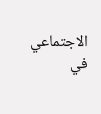الاجتماعي في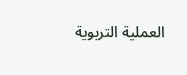العملية التربوية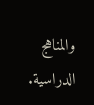والمناهج الدراسية.